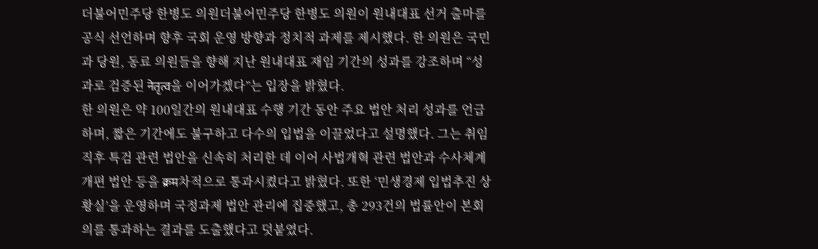더불어민주당 한병도 의원더불어민주당 한병도 의원이 원내대표 선거 출마를 공식 선언하며 향후 국회 운영 방향과 정치적 과제를 제시했다. 한 의원은 국민과 당원, 동료 의원들을 향해 지난 원내대표 재임 기간의 성과를 강조하며 “성과로 검증된 नेतृत्व을 이어가겠다”는 입장을 밝혔다.
한 의원은 약 100일간의 원내대표 수행 기간 동안 주요 법안 처리 성과를 언급하며, 짧은 기간에도 불구하고 다수의 입법을 이끌었다고 설명했다. 그는 취임 직후 특검 관련 법안을 신속히 처리한 데 이어 사법개혁 관련 법안과 수사체계 개편 법안 등을 क्रम차적으로 통과시켰다고 밝혔다. 또한 ‘민생경제 입법추진 상황실’을 운영하며 국정과제 법안 관리에 집중했고, 총 293건의 법률안이 본회의를 통과하는 결과를 도출했다고 덧붙였다.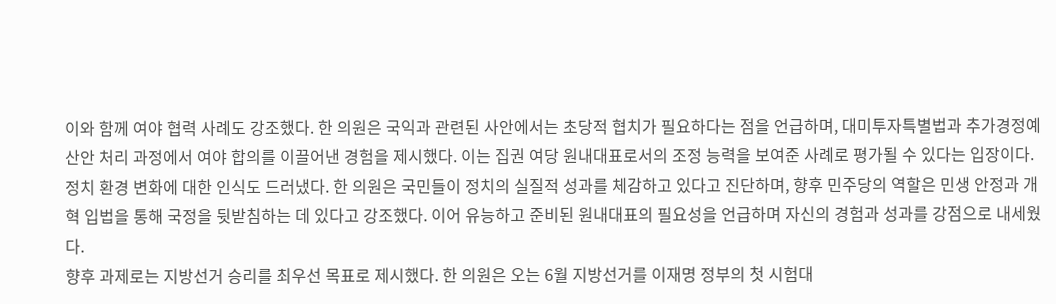이와 함께 여야 협력 사례도 강조했다. 한 의원은 국익과 관련된 사안에서는 초당적 협치가 필요하다는 점을 언급하며, 대미투자특별법과 추가경정예산안 처리 과정에서 여야 합의를 이끌어낸 경험을 제시했다. 이는 집권 여당 원내대표로서의 조정 능력을 보여준 사례로 평가될 수 있다는 입장이다.
정치 환경 변화에 대한 인식도 드러냈다. 한 의원은 국민들이 정치의 실질적 성과를 체감하고 있다고 진단하며, 향후 민주당의 역할은 민생 안정과 개혁 입법을 통해 국정을 뒷받침하는 데 있다고 강조했다. 이어 유능하고 준비된 원내대표의 필요성을 언급하며 자신의 경험과 성과를 강점으로 내세웠다.
향후 과제로는 지방선거 승리를 최우선 목표로 제시했다. 한 의원은 오는 6월 지방선거를 이재명 정부의 첫 시험대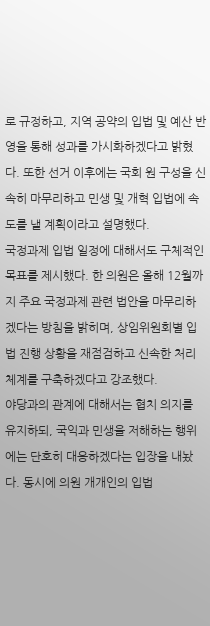로 규정하고, 지역 공약의 입법 및 예산 반영을 통해 성과를 가시화하겠다고 밝혔다. 또한 선거 이후에는 국회 원 구성을 신속히 마무리하고 민생 및 개혁 입법에 속도를 낼 계획이라고 설명했다.
국정과제 입법 일정에 대해서도 구체적인 목표를 제시했다. 한 의원은 올해 12월까지 주요 국정과제 관련 법안을 마무리하겠다는 방침을 밝히며, 상임위원회별 입법 진행 상황을 재점검하고 신속한 처리 체계를 구축하겠다고 강조했다.
야당과의 관계에 대해서는 협치 의지를 유지하되, 국익과 민생을 저해하는 행위에는 단호히 대응하겠다는 입장을 내놨다. 동시에 의원 개개인의 입법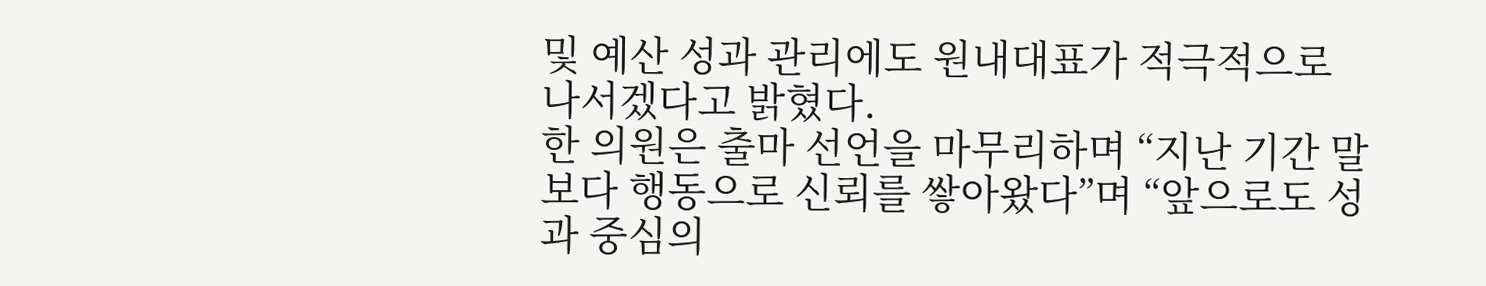및 예산 성과 관리에도 원내대표가 적극적으로 나서겠다고 밝혔다.
한 의원은 출마 선언을 마무리하며 “지난 기간 말보다 행동으로 신뢰를 쌓아왔다”며 “앞으로도 성과 중심의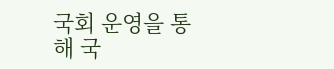국회 운영을 통해 국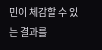민이 체감할 수 있는 결과를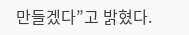만들겠다”고 밝혔다.